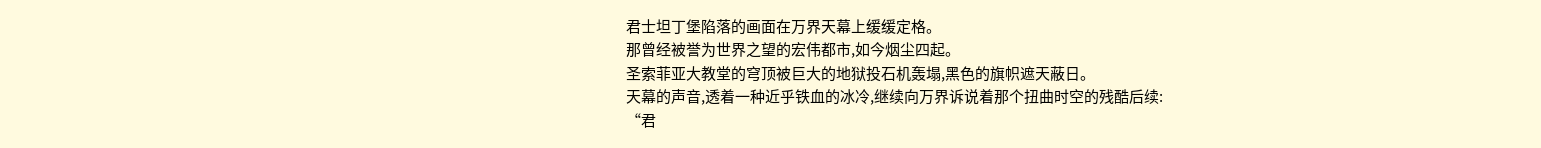君士坦丁堡陷落的画面在万界天幕上缓缓定格。
那曾经被誉为世界之望的宏伟都市,如今烟尘四起。
圣索菲亚大教堂的穹顶被巨大的地狱投石机轰塌,黑色的旗帜遮天蔽日。
天幕的声音,透着一种近乎铁血的冰冷,继续向万界诉说着那个扭曲时空的残酷后续:
“君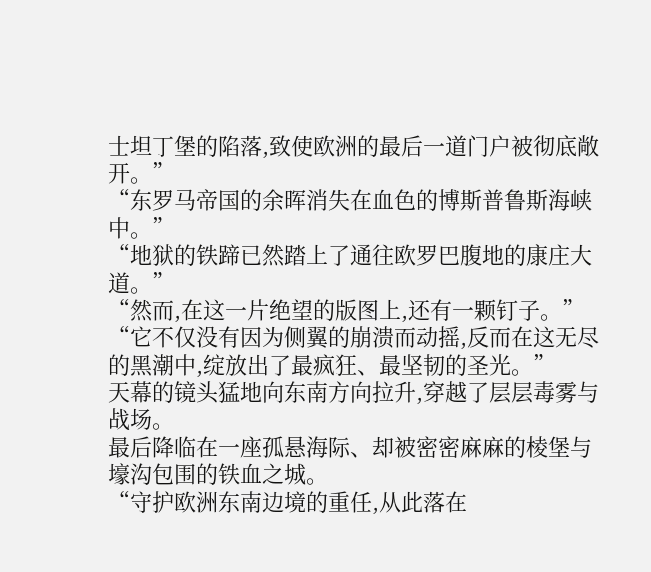士坦丁堡的陷落,致使欧洲的最后一道门户被彻底敞开。”
“东罗马帝国的余晖消失在血色的博斯普鲁斯海峡中。”
“地狱的铁蹄已然踏上了通往欧罗巴腹地的康庄大道。”
“然而,在这一片绝望的版图上,还有一颗钉子。”
“它不仅没有因为侧翼的崩溃而动摇,反而在这无尽的黑潮中,绽放出了最疯狂、最坚韧的圣光。”
天幕的镜头猛地向东南方向拉升,穿越了层层毒雾与战场。
最后降临在一座孤悬海际、却被密密麻麻的棱堡与壕沟包围的铁血之城。
“守护欧洲东南边境的重任,从此落在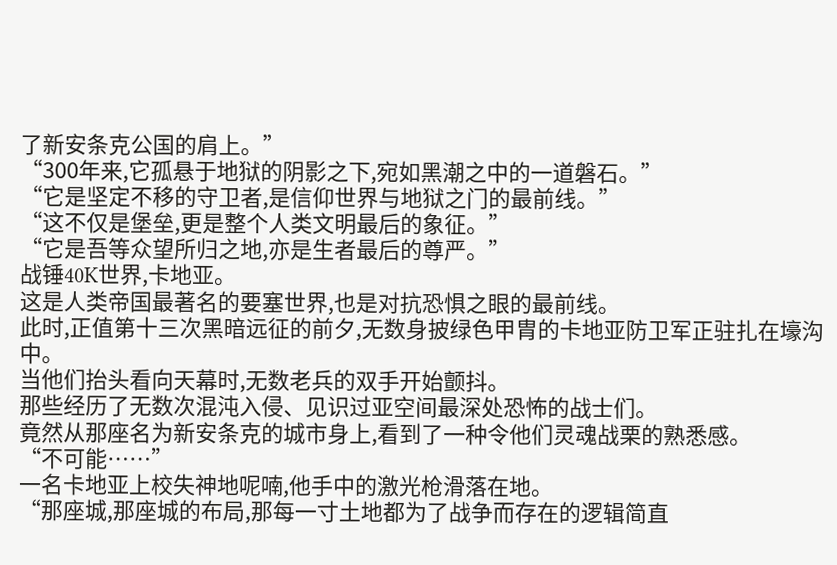了新安条克公国的肩上。”
“300年来,它孤悬于地狱的阴影之下,宛如黑潮之中的一道磐石。”
“它是坚定不移的守卫者,是信仰世界与地狱之门的最前线。”
“这不仅是堡垒,更是整个人类文明最后的象征。”
“它是吾等众望所归之地,亦是生者最后的尊严。”
战锤40K世界,卡地亚。
这是人类帝国最著名的要塞世界,也是对抗恐惧之眼的最前线。
此时,正值第十三次黑暗远征的前夕,无数身披绿色甲胄的卡地亚防卫军正驻扎在壕沟中。
当他们抬头看向天幕时,无数老兵的双手开始颤抖。
那些经历了无数次混沌入侵、见识过亚空间最深处恐怖的战士们。
竟然从那座名为新安条克的城市身上,看到了一种令他们灵魂战栗的熟悉感。
“不可能……”
一名卡地亚上校失神地呢喃,他手中的激光枪滑落在地。
“那座城,那座城的布局,那每一寸土地都为了战争而存在的逻辑简直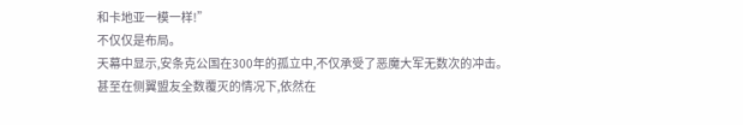和卡地亚一模一样!”
不仅仅是布局。
天幕中显示,安条克公国在300年的孤立中,不仅承受了恶魔大军无数次的冲击。
甚至在侧翼盟友全数覆灭的情况下,依然在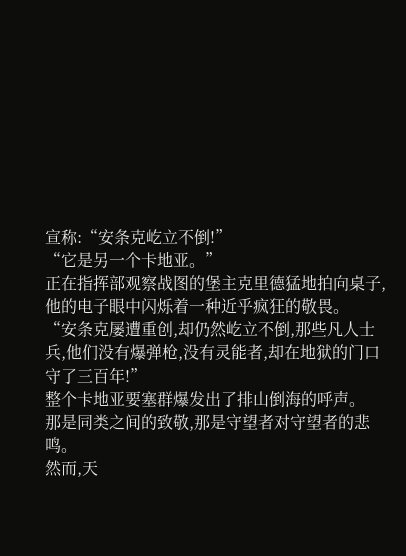宣称:“安条克屹立不倒!”
“它是另一个卡地亚。”
正在指挥部观察战图的堡主克里德猛地拍向桌子,他的电子眼中闪烁着一种近乎疯狂的敬畏。
“安条克屡遭重创,却仍然屹立不倒,那些凡人士兵,他们没有爆弹枪,没有灵能者,却在地狱的门口守了三百年!”
整个卡地亚要塞群爆发出了排山倒海的呼声。
那是同类之间的致敬,那是守望者对守望者的悲鸣。
然而,天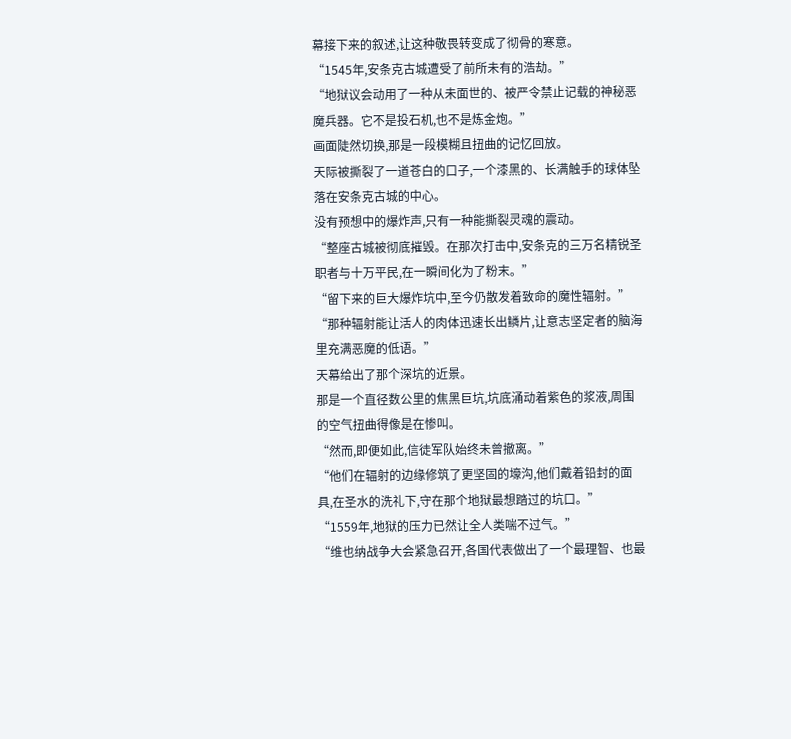幕接下来的叙述,让这种敬畏转变成了彻骨的寒意。
“1545年,安条克古城遭受了前所未有的浩劫。”
“地狱议会动用了一种从未面世的、被严令禁止记载的神秘恶魔兵器。它不是投石机,也不是炼金炮。”
画面陡然切换,那是一段模糊且扭曲的记忆回放。
天际被撕裂了一道苍白的口子,一个漆黑的、长满触手的球体坠落在安条克古城的中心。
没有预想中的爆炸声,只有一种能撕裂灵魂的震动。
“整座古城被彻底摧毁。在那次打击中,安条克的三万名精锐圣职者与十万平民,在一瞬间化为了粉末。”
“留下来的巨大爆炸坑中,至今仍散发着致命的魔性辐射。”
“那种辐射能让活人的肉体迅速长出鳞片,让意志坚定者的脑海里充满恶魔的低语。”
天幕给出了那个深坑的近景。
那是一个直径数公里的焦黑巨坑,坑底涌动着紫色的浆液,周围的空气扭曲得像是在惨叫。
“然而,即便如此,信徒军队始终未曾撤离。”
“他们在辐射的边缘修筑了更坚固的壕沟,他们戴着铅封的面具,在圣水的洗礼下,守在那个地狱最想踏过的坑口。”
“1559年,地狱的压力已然让全人类喘不过气。”
“维也纳战争大会紧急召开,各国代表做出了一个最理智、也最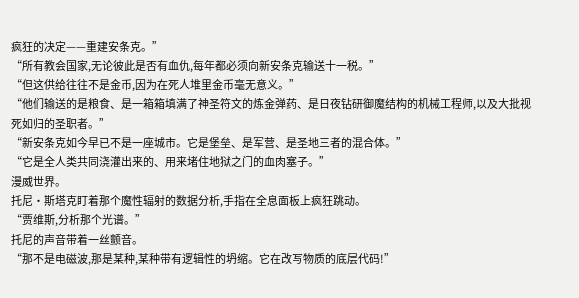疯狂的决定——重建安条克。”
“所有教会国家,无论彼此是否有血仇,每年都必须向新安条克输送十一税。”
“但这供给往往不是金币,因为在死人堆里金币毫无意义。”
“他们输送的是粮食、是一箱箱填满了神圣符文的炼金弹药、是日夜钻研御魔结构的机械工程师,以及大批视死如归的圣职者。”
“新安条克如今早已不是一座城市。它是堡垒、是军营、是圣地三者的混合体。”
“它是全人类共同浇灌出来的、用来堵住地狱之门的血肉塞子。”
漫威世界。
托尼·斯塔克盯着那个魔性辐射的数据分析,手指在全息面板上疯狂跳动。
“贾维斯,分析那个光谱。”
托尼的声音带着一丝颤音。
“那不是电磁波,那是某种,某种带有逻辑性的坍缩。它在改写物质的底层代码!”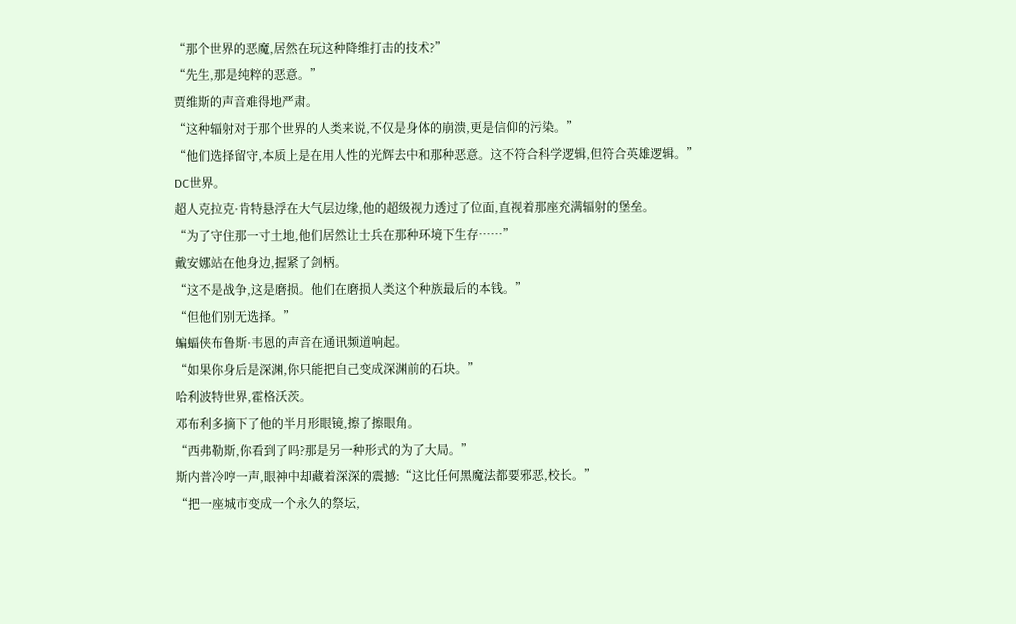“那个世界的恶魔,居然在玩这种降维打击的技术?”
“先生,那是纯粹的恶意。”
贾维斯的声音难得地严肃。
“这种辐射对于那个世界的人类来说,不仅是身体的崩溃,更是信仰的污染。”
“他们选择留守,本质上是在用人性的光辉去中和那种恶意。这不符合科学逻辑,但符合英雄逻辑。”
DC世界。
超人克拉克·肯特悬浮在大气层边缘,他的超级视力透过了位面,直视着那座充满辐射的堡垒。
“为了守住那一寸土地,他们居然让士兵在那种环境下生存……”
戴安娜站在他身边,握紧了剑柄。
“这不是战争,这是磨损。他们在磨损人类这个种族最后的本钱。”
“但他们别无选择。”
蝙蝠侠布鲁斯·韦恩的声音在通讯频道响起。
“如果你身后是深渊,你只能把自己变成深渊前的石块。”
哈利波特世界,霍格沃茨。
邓布利多摘下了他的半月形眼镜,擦了擦眼角。
“西弗勒斯,你看到了吗?那是另一种形式的为了大局。”
斯内普冷哼一声,眼神中却藏着深深的震撼:“这比任何黑魔法都要邪恶,校长。”
“把一座城市变成一个永久的祭坛,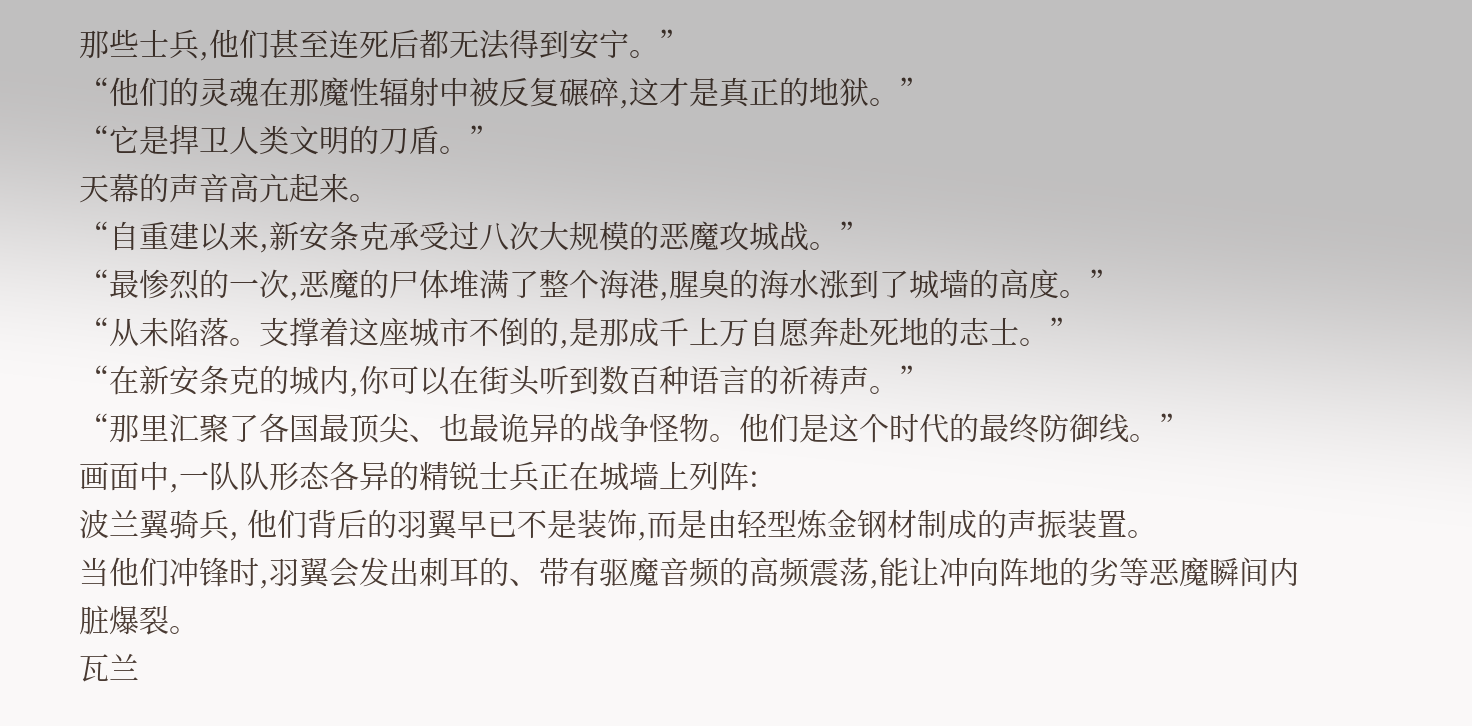那些士兵,他们甚至连死后都无法得到安宁。”
“他们的灵魂在那魔性辐射中被反复碾碎,这才是真正的地狱。”
“它是捍卫人类文明的刀盾。”
天幕的声音高亢起来。
“自重建以来,新安条克承受过八次大规模的恶魔攻城战。”
“最惨烈的一次,恶魔的尸体堆满了整个海港,腥臭的海水涨到了城墙的高度。”
“从未陷落。支撑着这座城市不倒的,是那成千上万自愿奔赴死地的志士。”
“在新安条克的城内,你可以在街头听到数百种语言的祈祷声。”
“那里汇聚了各国最顶尖、也最诡异的战争怪物。他们是这个时代的最终防御线。”
画面中,一队队形态各异的精锐士兵正在城墙上列阵:
波兰翼骑兵, 他们背后的羽翼早已不是装饰,而是由轻型炼金钢材制成的声振装置。
当他们冲锋时,羽翼会发出刺耳的、带有驱魔音频的高频震荡,能让冲向阵地的劣等恶魔瞬间内脏爆裂。
瓦兰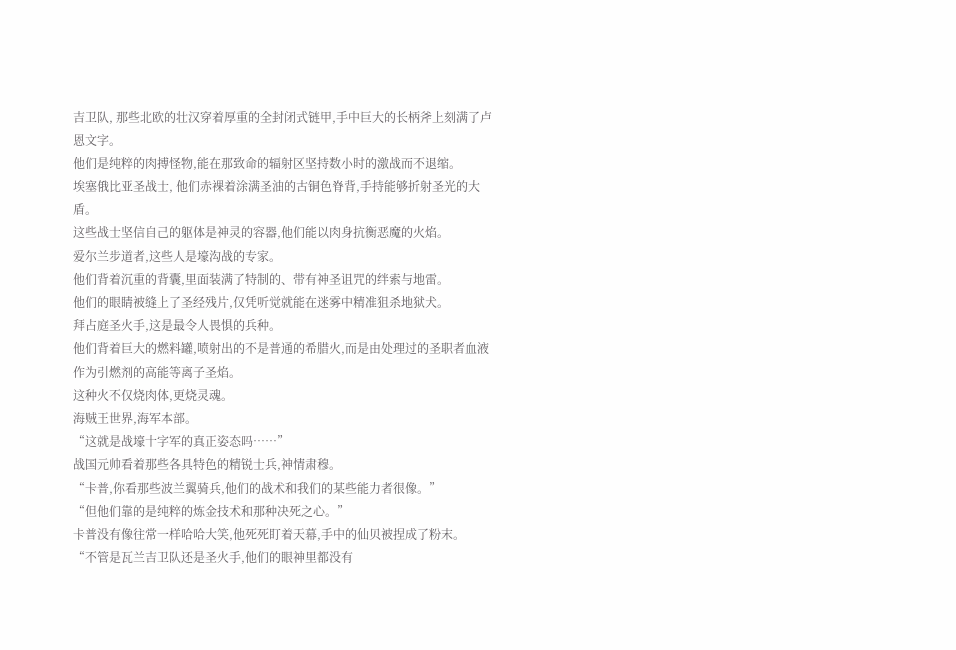吉卫队, 那些北欧的壮汉穿着厚重的全封闭式链甲,手中巨大的长柄斧上刻满了卢恩文字。
他们是纯粹的肉搏怪物,能在那致命的辐射区坚持数小时的激战而不退缩。
埃塞俄比亚圣战士, 他们赤裸着涂满圣油的古铜色脊背,手持能够折射圣光的大盾。
这些战士坚信自己的躯体是神灵的容器,他们能以肉身抗衡恶魔的火焰。
爱尔兰步道者,这些人是壕沟战的专家。
他们背着沉重的背囊,里面装满了特制的、带有神圣诅咒的绊索与地雷。
他们的眼睛被缝上了圣经残片,仅凭听觉就能在迷雾中精准狙杀地狱犬。
拜占庭圣火手,这是最令人畏惧的兵种。
他们背着巨大的燃料罐,喷射出的不是普通的希腊火,而是由处理过的圣职者血液作为引燃剂的高能等离子圣焰。
这种火不仅烧肉体,更烧灵魂。
海贼王世界,海军本部。
“这就是战壕十字军的真正姿态吗……”
战国元帅看着那些各具特色的精锐士兵,神情肃穆。
“卡普,你看那些波兰翼骑兵,他们的战术和我们的某些能力者很像。”
“但他们靠的是纯粹的炼金技术和那种决死之心。”
卡普没有像往常一样哈哈大笑,他死死盯着天幕,手中的仙贝被捏成了粉末。
“不管是瓦兰吉卫队还是圣火手,他们的眼神里都没有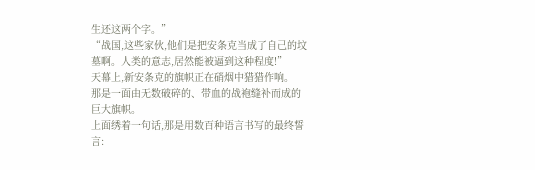生还这两个字。”
“战国,这些家伙,他们是把安条克当成了自己的坟墓啊。人类的意志,居然能被逼到这种程度!”
天幕上,新安条克的旗帜正在硝烟中猎猎作响。
那是一面由无数破碎的、带血的战袍缝补而成的巨大旗帜。
上面绣着一句话,那是用数百种语言书写的最终誓言: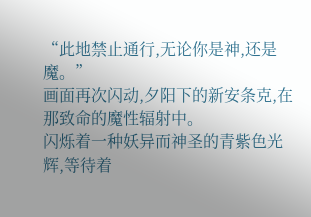“此地禁止通行,无论你是神,还是魔。”
画面再次闪动,夕阳下的新安条克,在那致命的魔性辐射中。
闪烁着一种妖异而神圣的青紫色光辉,等待着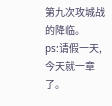第九次攻城战的降临。
ps:请假一天,今天就一章了。